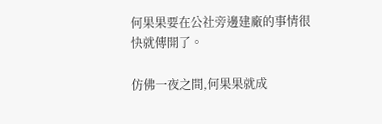何果果要在公社旁邊建廠的事情很快就傳開了。

仿佛一夜之間,何果果就成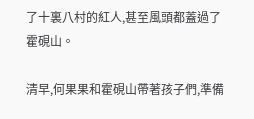了十裏八村的紅人,甚至風頭都蓋過了霍硯山。

清早,何果果和霍硯山帶著孩子們,準備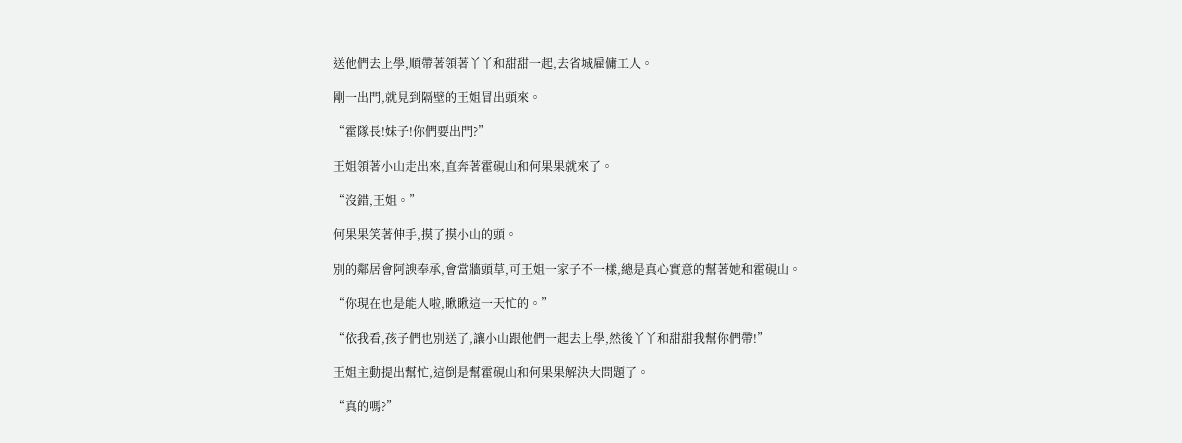送他們去上學,順帶著領著丫丫和甜甜一起,去省城雇傭工人。

剛一出門,就見到隔壁的王姐冒出頭來。

“霍隊長!妹子!你們要出門?”

王姐領著小山走出來,直奔著霍硯山和何果果就來了。

“沒錯,王姐。”

何果果笑著伸手,摸了摸小山的頭。

別的鄰居會阿諛奉承,會當牆頭草,可王姐一家子不一樣,總是真心實意的幫著她和霍硯山。

“你現在也是能人啦,瞅瞅這一天忙的。”

“依我看,孩子們也別送了,讓小山跟他們一起去上學,然後丫丫和甜甜我幫你們帶!”

王姐主動提出幫忙,這倒是幫霍硯山和何果果解決大問題了。

“真的嗎?”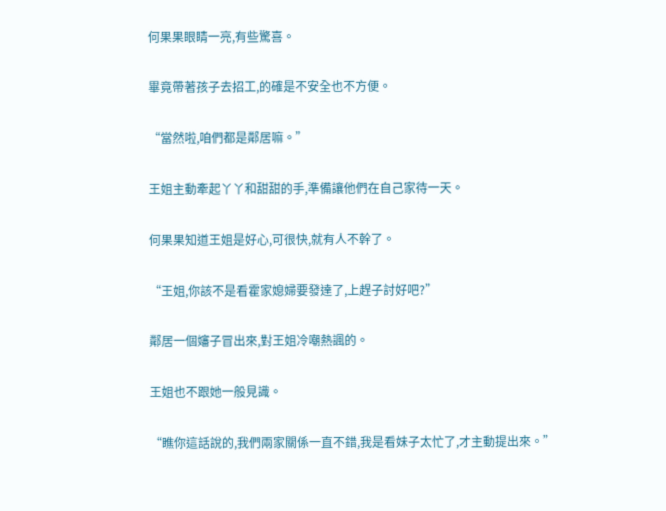何果果眼睛一亮,有些驚喜。

畢竟帶著孩子去招工,的確是不安全也不方便。

“當然啦,咱們都是鄰居嘛。”

王姐主動牽起丫丫和甜甜的手,準備讓他們在自己家待一天。

何果果知道王姐是好心,可很快,就有人不幹了。

“王姐,你該不是看霍家媳婦要發達了,上趕子討好吧?”

鄰居一個嬸子冒出來,對王姐冷嘲熱諷的。

王姐也不跟她一般見識。

“瞧你這話說的,我們兩家關係一直不錯,我是看妹子太忙了,才主動提出來。”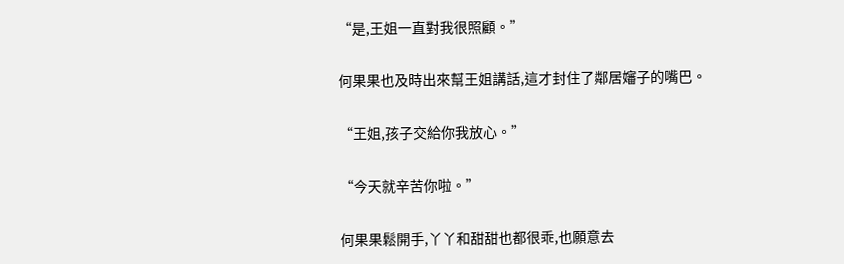“是,王姐一直對我很照顧。”

何果果也及時出來幫王姐講話,這才封住了鄰居嬸子的嘴巴。

“王姐,孩子交給你我放心。”

“今天就辛苦你啦。”

何果果鬆開手,丫丫和甜甜也都很乖,也願意去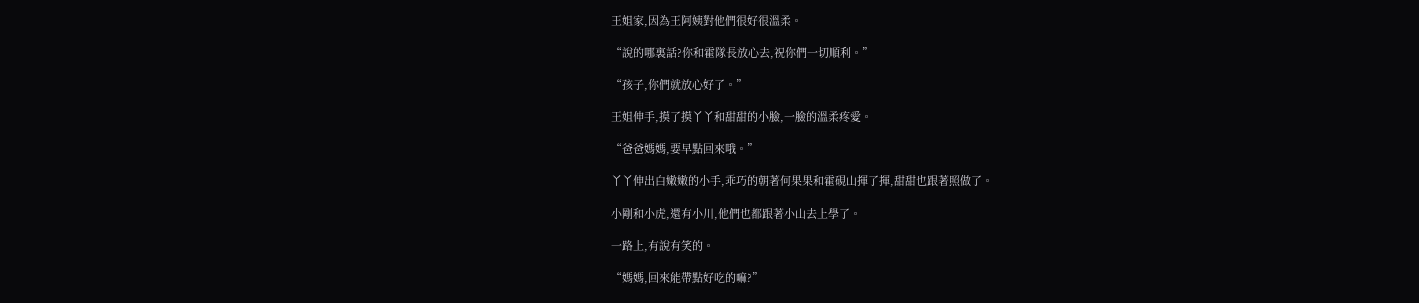王姐家,因為王阿姨對他們很好很溫柔。

“說的哪裏話?你和霍隊長放心去,祝你們一切順利。”

“孩子,你們就放心好了。”

王姐伸手,摸了摸丫丫和甜甜的小臉,一臉的溫柔疼愛。

“爸爸媽媽,要早點回來哦。”

丫丫伸出白嫩嫩的小手,乖巧的朝著何果果和霍硯山揮了揮,甜甜也跟著照做了。

小剛和小虎,還有小川,他們也都跟著小山去上學了。

一路上,有說有笑的。

“媽媽,回來能帶點好吃的嘛?”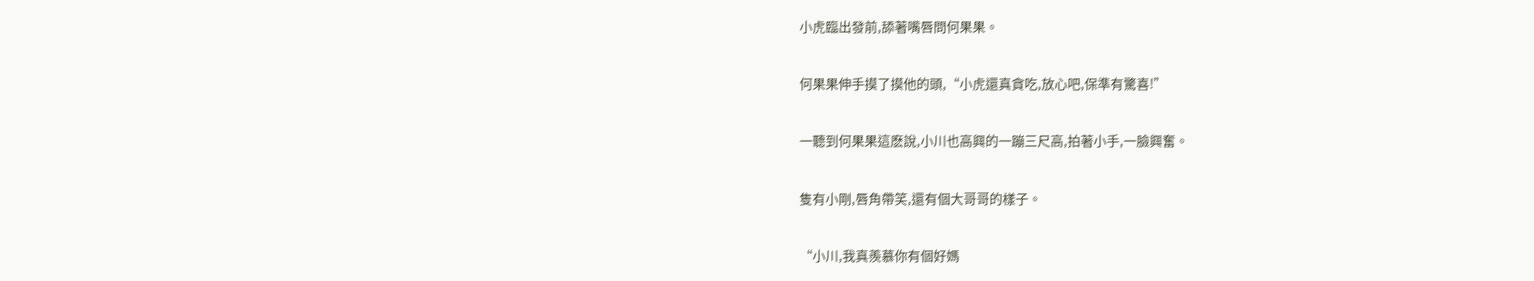小虎臨出發前,舔著嘴唇問何果果。

何果果伸手摸了摸他的頭,“小虎還真貪吃,放心吧,保準有驚喜!”

一聽到何果果這麽說,小川也高興的一蹦三尺高,拍著小手,一臉興奮。

隻有小剛,唇角帶笑,還有個大哥哥的樣子。

“小川,我真羨慕你有個好媽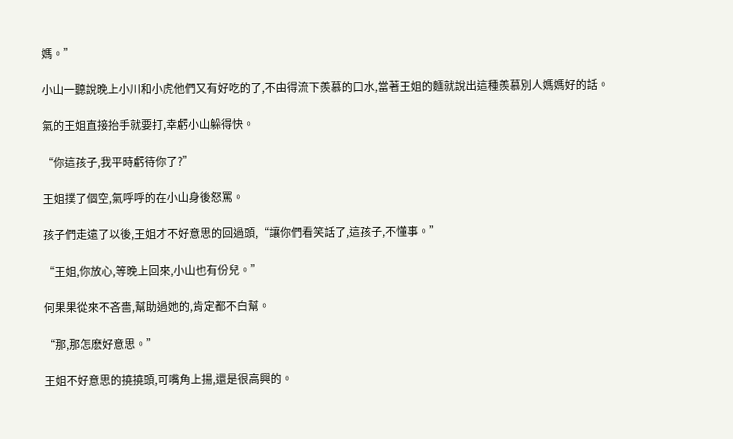媽。”

小山一聽說晚上小川和小虎他們又有好吃的了,不由得流下羨慕的口水,當著王姐的麵就說出這種羨慕別人媽媽好的話。

氣的王姐直接抬手就要打,幸虧小山躲得快。

“你這孩子,我平時虧待你了?”

王姐撲了個空,氣呼呼的在小山身後怒罵。

孩子們走遠了以後,王姐才不好意思的回過頭,“讓你們看笑話了,這孩子,不懂事。”

“王姐,你放心,等晚上回來,小山也有份兒。”

何果果從來不吝嗇,幫助過她的,肯定都不白幫。

“那,那怎麽好意思。”

王姐不好意思的撓撓頭,可嘴角上揚,還是很高興的。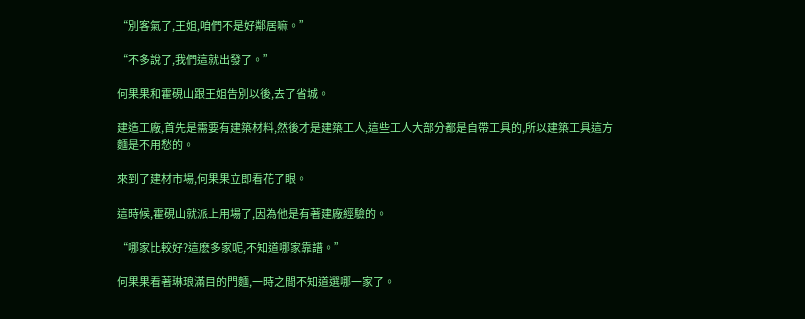“別客氣了,王姐,咱們不是好鄰居嘛。”

“不多說了,我們這就出發了。”

何果果和霍硯山跟王姐告別以後,去了省城。

建造工廠,首先是需要有建築材料,然後才是建築工人,這些工人大部分都是自帶工具的,所以建築工具這方麵是不用愁的。

來到了建材市場,何果果立即看花了眼。

這時候,霍硯山就派上用場了,因為他是有著建廠經驗的。

“哪家比較好?這麽多家呢,不知道哪家靠譜。”

何果果看著琳琅滿目的門麵,一時之間不知道選哪一家了。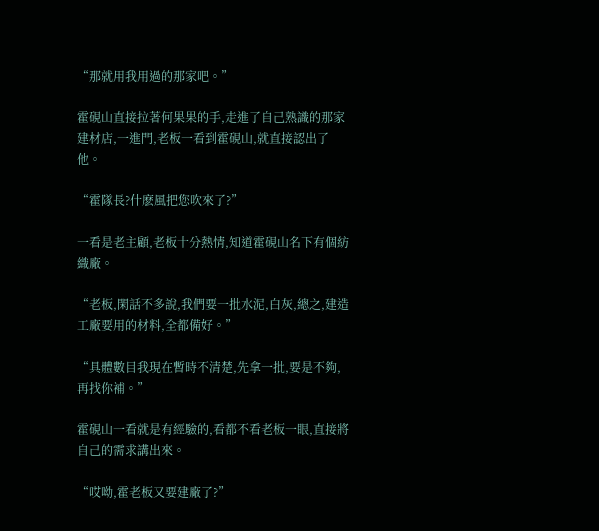“那就用我用過的那家吧。”

霍硯山直接拉著何果果的手,走進了自己熟識的那家建材店,一進門,老板一看到霍硯山,就直接認出了他。

“霍隊長?什麽風把您吹來了?”

一看是老主顧,老板十分熱情,知道霍硯山名下有個紡織廠。

“老板,閑話不多說,我們要一批水泥,白灰,總之,建造工廠要用的材料,全都備好。”

“具體數目我現在暫時不清楚,先拿一批,要是不夠,再找你補。”

霍硯山一看就是有經驗的,看都不看老板一眼,直接將自己的需求講出來。

“哎呦,霍老板又要建廠了?”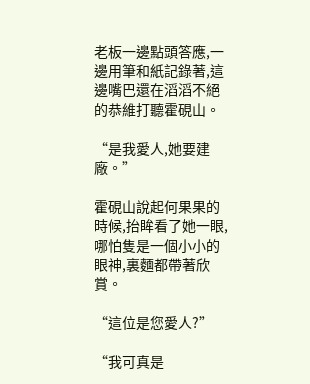老板一邊點頭答應,一邊用筆和紙記錄著,這邊嘴巴還在滔滔不絕的恭維打聽霍硯山。

“是我愛人,她要建廠。”

霍硯山說起何果果的時候,抬眸看了她一眼,哪怕隻是一個小小的眼神,裏麵都帶著欣賞。

“這位是您愛人?”

“我可真是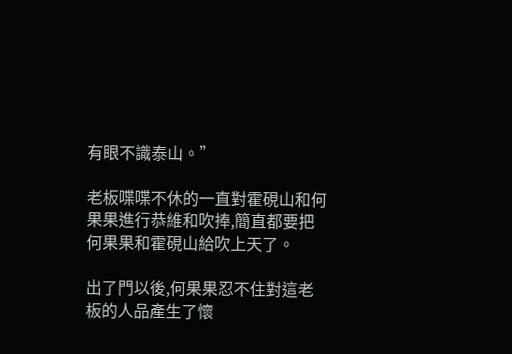有眼不識泰山。”

老板喋喋不休的一直對霍硯山和何果果進行恭維和吹捧,簡直都要把何果果和霍硯山給吹上天了。

出了門以後,何果果忍不住對這老板的人品產生了懷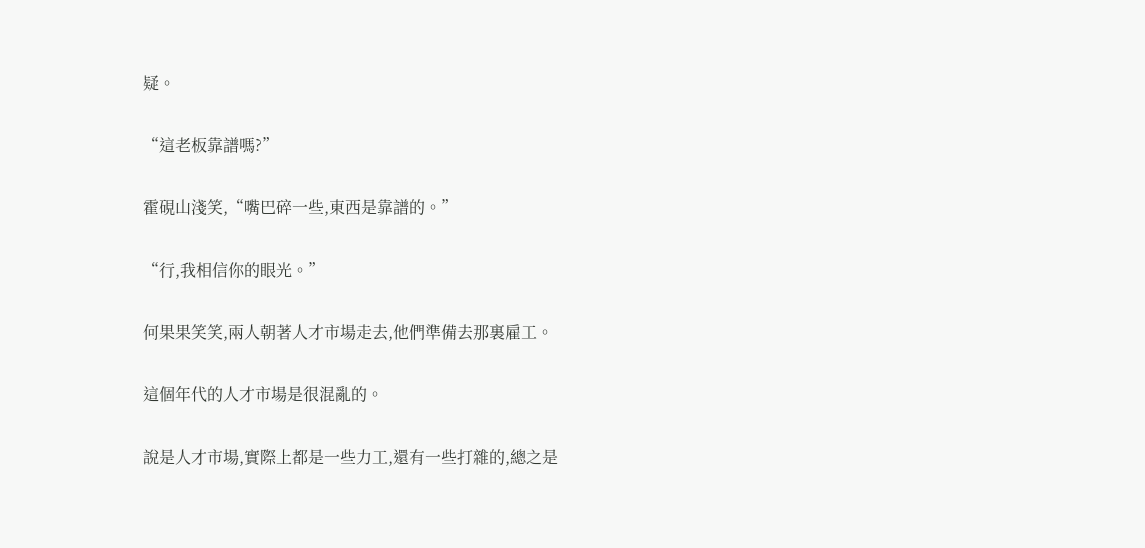疑。

“這老板靠譜嗎?”

霍硯山淺笑,“嘴巴碎一些,東西是靠譜的。”

“行,我相信你的眼光。”

何果果笑笑,兩人朝著人才市場走去,他們準備去那裏雇工。

這個年代的人才市場是很混亂的。

說是人才市場,實際上都是一些力工,還有一些打雜的,總之是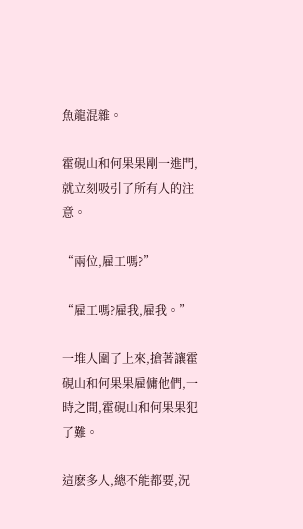魚龍混雜。

霍硯山和何果果剛一進門,就立刻吸引了所有人的注意。

“兩位,雇工嗎?”

“雇工嗎?雇我,雇我。”

一堆人圍了上來,搶著讓霍硯山和何果果雇傭他們,一時之間,霍硯山和何果果犯了難。

這麽多人,總不能都要,況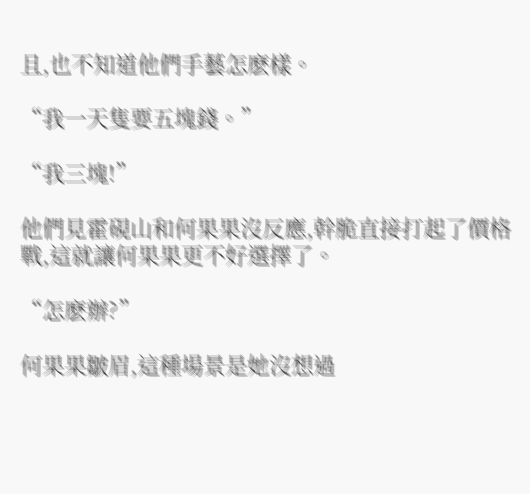且,也不知道他們手藝怎麽樣。

“我一天隻要五塊錢。”

“我三塊!”

他們見霍硯山和何果果沒反應,幹脆直接打起了價格戰,這就讓何果果更不好選擇了。

“怎麽辦?”

何果果皺眉,這種場景是她沒想過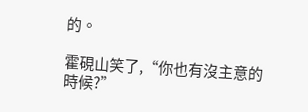的。

霍硯山笑了,“你也有沒主意的時候?”